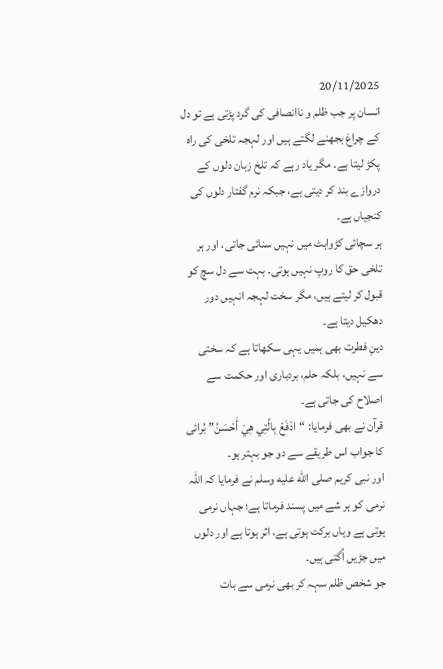20/11/2025
انسان پر جب ظلم و ناانصافی کی گرد پڑتی ہے تو دل کے چراغ بجھنے لگتے ہیں اور لہجہ تلخی کی راہ پکڑ لیتا ہے۔ مگر یاد رہے کہ تلخ زبان دلوں کے دروازے بند کر دیتی ہے، جبکہ نرم گفتار دلوں کی کنجیاں ہے۔
ہر سچائی کڑواہٹ میں نہیں سنائی جاتی، اور ہر تلخی حق کا روپ نہیں ہوتی۔ بہت سے دل سچ کو قبول کر لیتے ہیں، مگر سخت لہجہ انہیں دور دھکیل دیتا ہے۔
دینِ فطرت بھی ہمیں یہی سکھاتا ہے کہ سختی سے نہیں، بلکہ حلم، بردباری اور حکمت سے اصلاح کی جاتی ہے۔
قرآن نے بھی فرمایا: “ادْفَعْ بِالَّتِي هِيَ أَحْسَنُ” بُرائی کا جواب اس طریقے سے دو جو بہتر ہو۔
اور نبی کریم صلى الله عليه وسلم نے فرمایا کہ اللہ نرمی کو ہر شے میں پسند فرماتا ہے؛ جہاں نرمی ہوتی ہے وہاں برکت ہوتی ہے، اثر ہوتا ہے اور دلوں میں جڑیں اُگتی ہیں۔
جو شخص ظلم سہہ کر بھی نرمی سے بات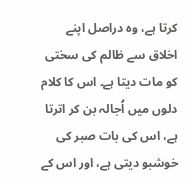کرتا ہے، وہ دراصل اپنے اخلاق سے ظالم کی سختی کو مات دیتا ہے۔ اس کا کلام دلوں میں اُجالہ بن کر اترتا ہے، اس کی بات صبر کی خوشبو دیتی ہے، اور اس کے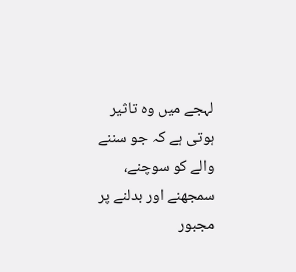لہجے میں وہ تاثیر ہوتی ہے کہ جو سننے والے کو سوچنے، سمجھنے اور بدلنے پر مجبور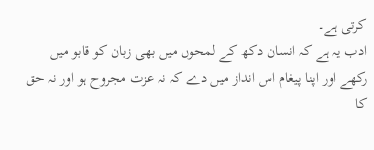کرتی ہے۔
ادب یہ ہے کہ انسان دکھ کے لمحوں میں بھی زبان کو قابو میں رکھے اور اپنا پیغام اس انداز میں دے کہ نہ عزت مجروح ہو اور نہ حق کا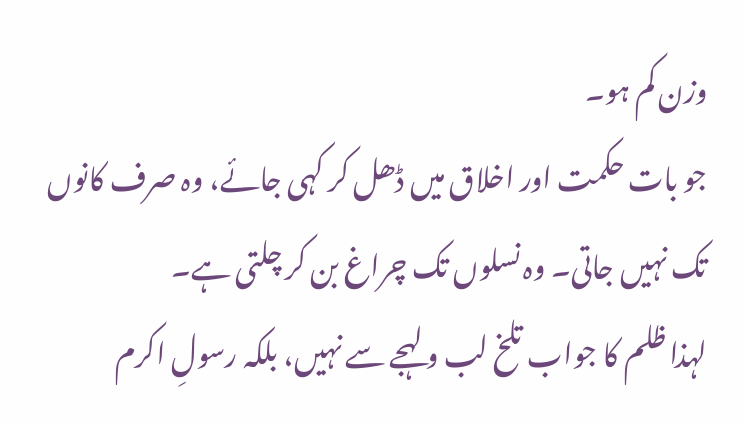وزن کم ہو۔
جو بات حکمت اور اخلاق میں ڈھل کر کہی جائے، وہ صرف کانوں تک نہیں جاتی۔ وہ نسلوں تک چراغ بن کر چلتی ہے۔
لہذا ظلم کا جواب تلخ لب و لہجے سے نہیں، بلکہ رسولِ اکرم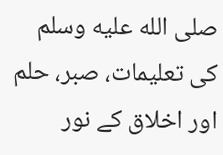صلى الله عليه وسلم کی تعلیمات، صبر، حلم اور اخلاق کے نور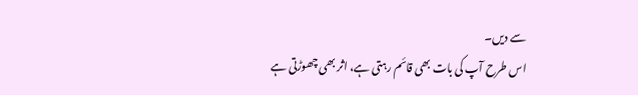سے دیں۔
اس طرح آپ کی بات بھی قائم رہتی ہے، اثر بھی چھوڑتی ہے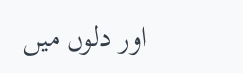اور دلوں میں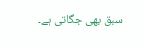سبق بھی جگاتی ہے۔